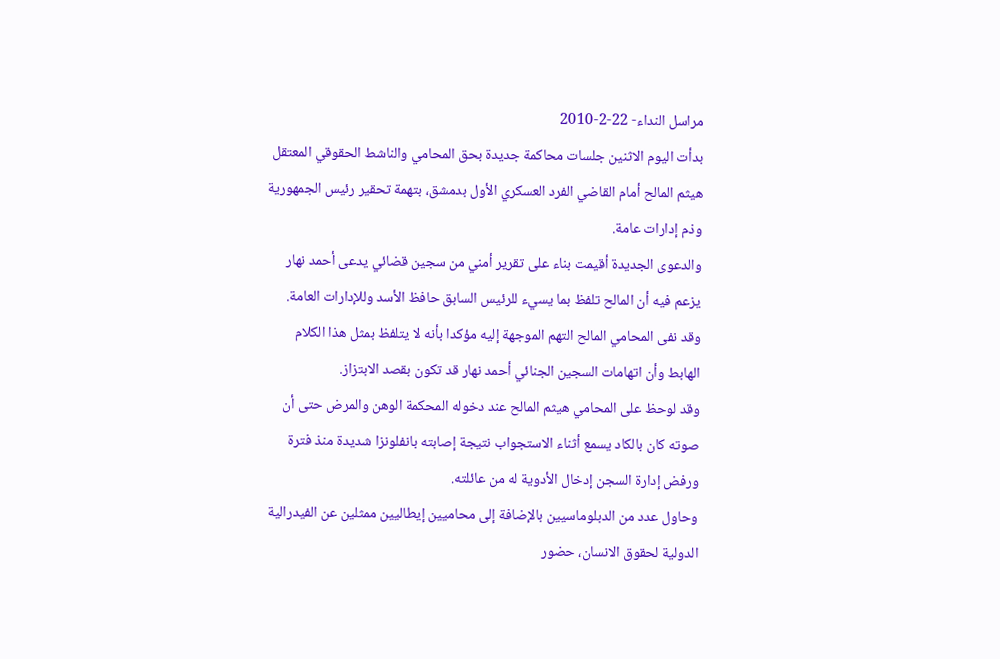مراسل النداء- 22-2-2010
بدأت اليوم الاثنين جلسات محاكمة جديدة بحق المحامي والناشط الحقوقي المعتقل هيثم المالح أمام القاضي الفرد العسكري الأول بدمشق، بتهمة تحقير رئيس الجمهورية وذم إدارات عامة.
والدعوى الجديدة أقيمت بناء على تقرير أمني من سجين قضائي يدعى أحمد نهار يزعم فيه أن المالح تلفظ بما يسيء للرئيس السابق حافظ الأسد وللإدارات العامة.
وقد نفى المحامي المالح التهم الموجهة إليه مؤكدا بأنه لا يتلفظ بمثل هذا الكلام الهابط وأن اتهامات السجين الجنائي أحمد نهار قد تكون بقصد الابتزاز.
وقد لوحظ على المحامي هيثم المالح عند دخوله المحكمة الوهن والمرض حتى أن صوته كان بالكاد يسمع أثناء الاستجواب نتيجة إصابته بانفلونزا شديدة منذ فترة ورفض إدارة السجن إدخال الأدوية له من عائلته.
وحاول عدد من الدبلوماسيين بالإضافة إلى محاميين إيطاليين ممثلين عن الفيدرالية الدولية لحقوق الانسان، حضور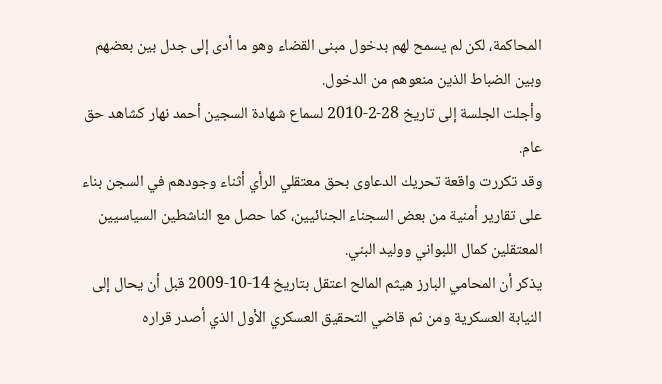المحاكمة، لكن لم يسمح لهم بدخول مبنى القضاء وهو ما أدى إلى جدل بين بعضهم وبين الضباط الذين منعوهم من الدخول.
وأجلت الجلسة إلى تاريخ 28-2-2010 لسماع شهادة السجين أحمد نهار كشاهد حق عام.
وقد تكررت واقعة تحريك الدعاوى بحق معتقلي الرأي أثناء وجودهم في السجن بناء على تقارير أمنية من بعض السجناء الجنائيين، كما حصل مع الناشطين السياسيين المعتقلين كمال اللبواني ووليد البني.
يذكر أن المحامي البارز هيثم المالح اعتقل بتاريخ 14-10-2009 قبل أن يحال إلى النيابة العسكرية ومن ثم قاضي التحقيق العسكري الأول الذي أصدر قراره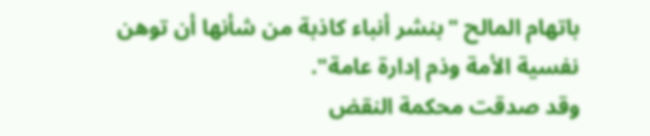باتهام المالح "بنشر أنباء كاذبة من شأنها أن توهن نفسية الأمة وذم إدارة عامة".
وقد صدقت محكمة النقض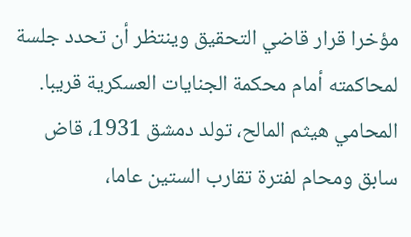مؤخرا قرار قاضي التحقيق وينتظر أن تحدد جلسة لمحاكمته أمام محكمة الجنايات العسكرية قريبا.
المحامي هيثم المالح، تولد دمشق 1931، قاض سابق ومحام لفترة تقارب الستين عاما،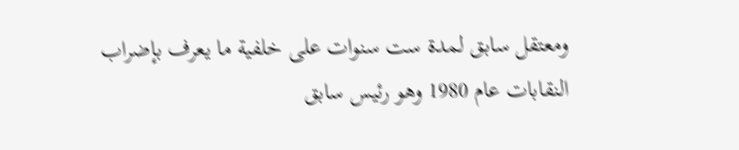ومعتقل سابق لمدة ست سنوات على خلفية ما يعرف بإضراب النقابات عام 1980 وهو رئيس سابق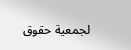لجمعية حقوق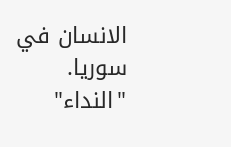الانسان في سوريا.
"النداء"